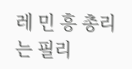레 민 흥 총리는 필리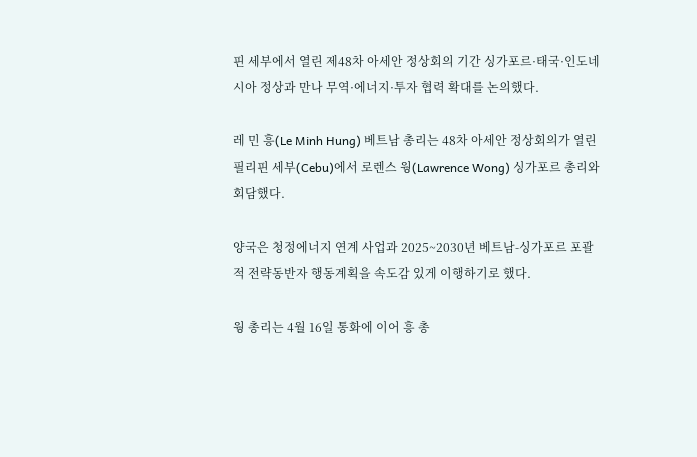핀 세부에서 열린 제48차 아세안 정상회의 기간 싱가포르·태국·인도네시아 정상과 만나 무역·에너지·투자 협력 확대를 논의했다.

레 민 흥(Le Minh Hung) 베트남 총리는 48차 아세안 정상회의가 열린 필리핀 세부(Cebu)에서 로렌스 웡(Lawrence Wong) 싱가포르 총리와 회담했다.

양국은 청정에너지 연계 사업과 2025~2030년 베트남-싱가포르 포괄적 전략동반자 행동계획을 속도감 있게 이행하기로 했다.

웡 총리는 4월 16일 통화에 이어 흥 총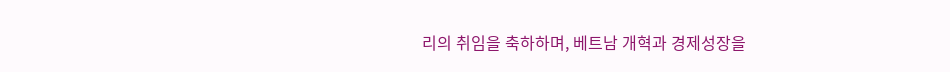리의 취임을 축하하며, 베트남 개혁과 경제성장을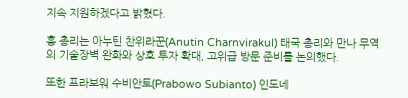지속 지원하겠다고 밝혔다.

흥 총리는 아누틴 찬위라꾼(Anutin Charnvirakul) 태국 총리와 만나 무역의 기술장벽 완화와 상호 투자 확대, 고위급 방문 준비를 논의했다.

또한 프라보워 수비안토(Prabowo Subianto) 인도네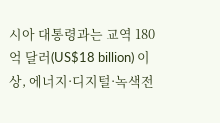시아 대통령과는 교역 180억 달러(US$18 billion) 이상, 에너지·디지털·녹색전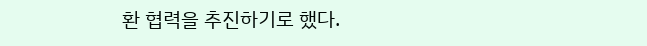환 협력을 추진하기로 했다.